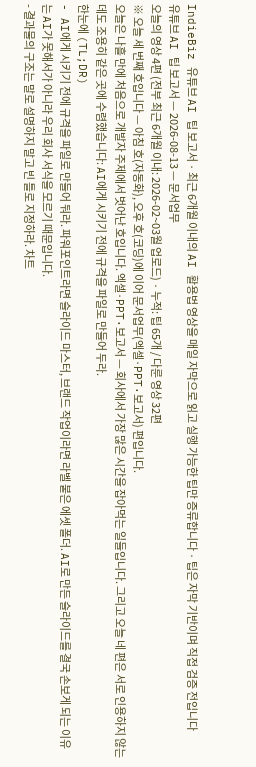IndieBiz 유튜브 AI 팁 보고서 · 최근 6개월 이내의 AI 활용법 영상을 매일 자막으로 읽고 실행 가능한 팁만 증류합니다 · 팁은 자막 기반이며 직접 검증 전입니다
유튜브 AI 팁 보고서 — 2026-08-13 — 문서업무
오늘의 영상 4편 (전부 최근 6개월 이내: 2026-02~03월 업로드) · 누적: 팁 65개 / 다룬 영상 32편
※ 오늘 세 번째 호입니다 — 아침 호(자동화), 오후 호(코딩)에 이어 문서업무(엑셀·PPT·보고서) 편입니다.
오늘은 나흘 만에 처음으로 개발자 주제에서 벗어난 호입니다. 엑셀·PPT·보고서 — 회사에서 가장 많은 시간을 잡아먹는 일들입니다. 그리고 오늘 네 편은 서로 인용하지 않는데도 조용히 같은 곳에 수렴했습니다: AI에게 시키기 전에 규격을 파일로 만들어 두라.
한눈에 (TL;DR)
- AI에게 시키기 전에 규격을 파일로 만들어 둬라. 파워포인트라면 슬라이드 마스터, 브랜드 작업이라면 라벨 붙은 에셋 폴더. AI로 만든 슬라이드를 결국 손보게 되는 이유는 AI가 못해서가 아니라 우리 회사 서식을 모르기 때문입니다.
- 결과물의 구조는 말로 설명하지 말고 빈 틀로 지정하라. 차트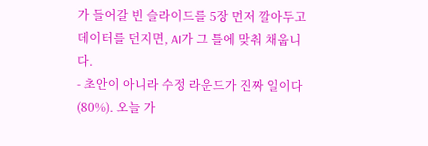가 들어갈 빈 슬라이드를 5장 먼저 깔아두고 데이터를 던지면, AI가 그 틀에 맞춰 채웁니다.
- 초안이 아니라 수정 라운드가 진짜 일이다(80%). 오늘 가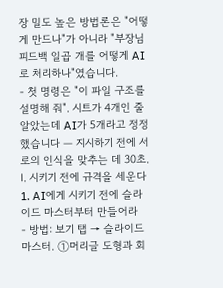장 밀도 높은 방법론은 "어떻게 만드나"가 아니라 "부장님 피드백 일곱 개를 어떻게 AI로 처리하나"였습니다.
- 첫 명령은 "이 파일 구조를 설명해 줘". 시트가 4개인 줄 알았는데 AI가 5개라고 정정했습니다 — 지시하기 전에 서로의 인식을 맞추는 데 30초.
Ⅰ. 시키기 전에 규격을 세운다
1. AI에게 시키기 전에 슬라이드 마스터부터 만들어라
- 방법: 보기 탭 → 슬라이드 마스터. ①머리글 도형과 회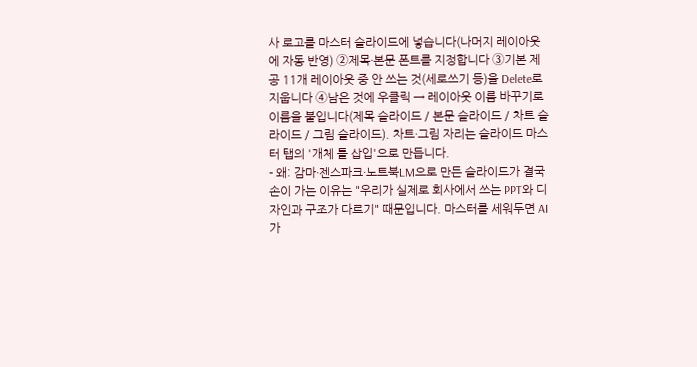사 로고를 마스터 슬라이드에 넣습니다(나머지 레이아웃에 자동 반영) ②제목·본문 폰트를 지정합니다 ③기본 제공 11개 레이아웃 중 안 쓰는 것(세로쓰기 등)을 Delete로 지웁니다 ④남은 것에 우클릭 → 레이아웃 이름 바꾸기로 이름을 붙입니다(제목 슬라이드 / 본문 슬라이드 / 차트 슬라이드 / 그림 슬라이드). 차트·그림 자리는 슬라이드 마스터 탭의 '개체 틀 삽입'으로 만듭니다.
- 왜: 감마·젠스파크·노트북LM으로 만든 슬라이드가 결국 손이 가는 이유는 "우리가 실제로 회사에서 쓰는 PPT와 디자인과 구조가 다르기" 때문입니다. 마스터를 세워두면 AI가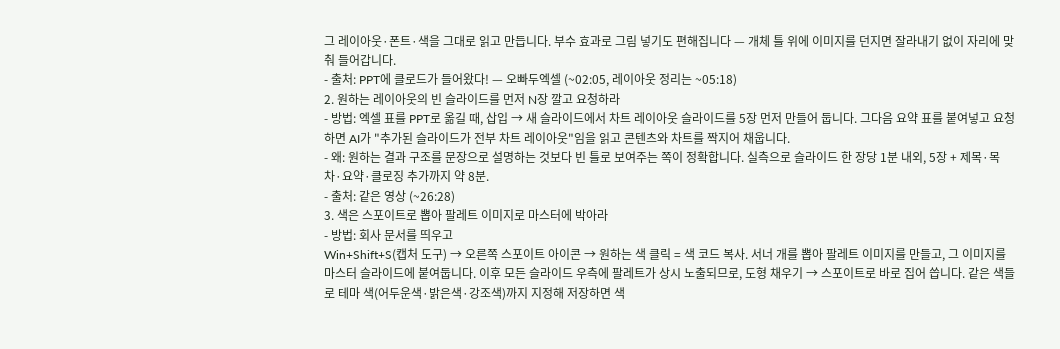그 레이아웃·폰트·색을 그대로 읽고 만듭니다. 부수 효과로 그림 넣기도 편해집니다 — 개체 틀 위에 이미지를 던지면 잘라내기 없이 자리에 맞춰 들어갑니다.
- 출처: PPT에 클로드가 들어왔다! — 오빠두엑셀 (~02:05, 레이아웃 정리는 ~05:18)
2. 원하는 레이아웃의 빈 슬라이드를 먼저 N장 깔고 요청하라
- 방법: 엑셀 표를 PPT로 옮길 때, 삽입 → 새 슬라이드에서 차트 레이아웃 슬라이드를 5장 먼저 만들어 둡니다. 그다음 요약 표를 붙여넣고 요청하면 AI가 "추가된 슬라이드가 전부 차트 레이아웃"임을 읽고 콘텐츠와 차트를 짝지어 채웁니다.
- 왜: 원하는 결과 구조를 문장으로 설명하는 것보다 빈 틀로 보여주는 쪽이 정확합니다. 실측으로 슬라이드 한 장당 1분 내외, 5장 + 제목·목차·요약·클로징 추가까지 약 8분.
- 출처: 같은 영상 (~26:28)
3. 색은 스포이트로 뽑아 팔레트 이미지로 마스터에 박아라
- 방법: 회사 문서를 띄우고
Win+Shift+S(캡처 도구) → 오른쪽 스포이트 아이콘 → 원하는 색 클릭 = 색 코드 복사. 서너 개를 뽑아 팔레트 이미지를 만들고, 그 이미지를 마스터 슬라이드에 붙여둡니다. 이후 모든 슬라이드 우측에 팔레트가 상시 노출되므로, 도형 채우기 → 스포이트로 바로 집어 씁니다. 같은 색들로 테마 색(어두운색·밝은색·강조색)까지 지정해 저장하면 색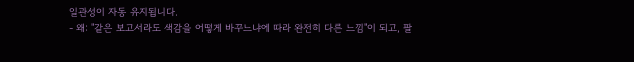일관성이 자동 유지됩니다.
- 왜: "같은 보고서라도 색감을 어떻게 바꾸느냐에 따라 완전히 다른 느낌"이 되고, 팔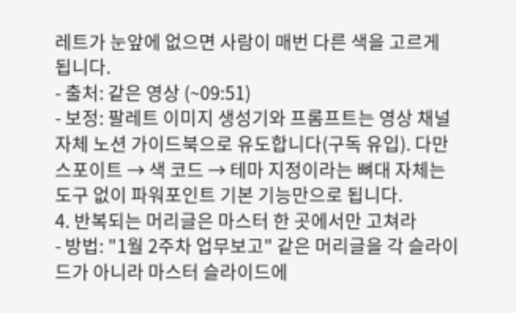레트가 눈앞에 없으면 사람이 매번 다른 색을 고르게 됩니다.
- 출처: 같은 영상 (~09:51)
- 보정: 팔레트 이미지 생성기와 프롬프트는 영상 채널 자체 노션 가이드북으로 유도합니다(구독 유입). 다만 스포이트 → 색 코드 → 테마 지정이라는 뼈대 자체는 도구 없이 파워포인트 기본 기능만으로 됩니다.
4. 반복되는 머리글은 마스터 한 곳에서만 고쳐라
- 방법: "1월 2주차 업무보고" 같은 머리글을 각 슬라이드가 아니라 마스터 슬라이드에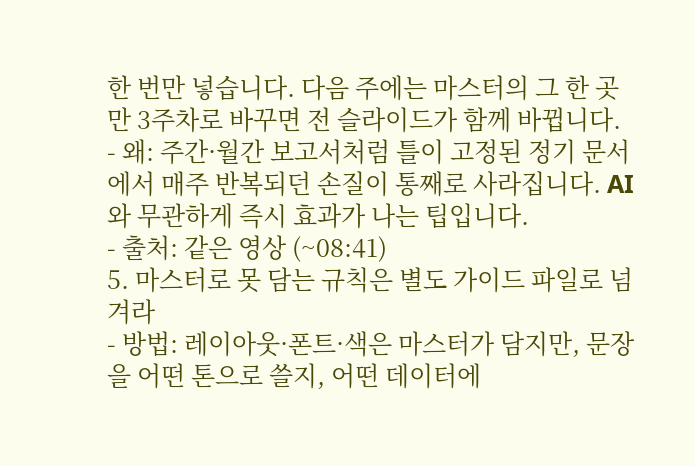한 번만 넣습니다. 다음 주에는 마스터의 그 한 곳만 3주차로 바꾸면 전 슬라이드가 함께 바뀝니다.
- 왜: 주간·월간 보고서처럼 틀이 고정된 정기 문서에서 매주 반복되던 손질이 통째로 사라집니다. AI와 무관하게 즉시 효과가 나는 팁입니다.
- 출처: 같은 영상 (~08:41)
5. 마스터로 못 담는 규칙은 별도 가이드 파일로 넘겨라
- 방법: 레이아웃·폰트·색은 마스터가 담지만, 문장을 어떤 톤으로 쓸지, 어떤 데이터에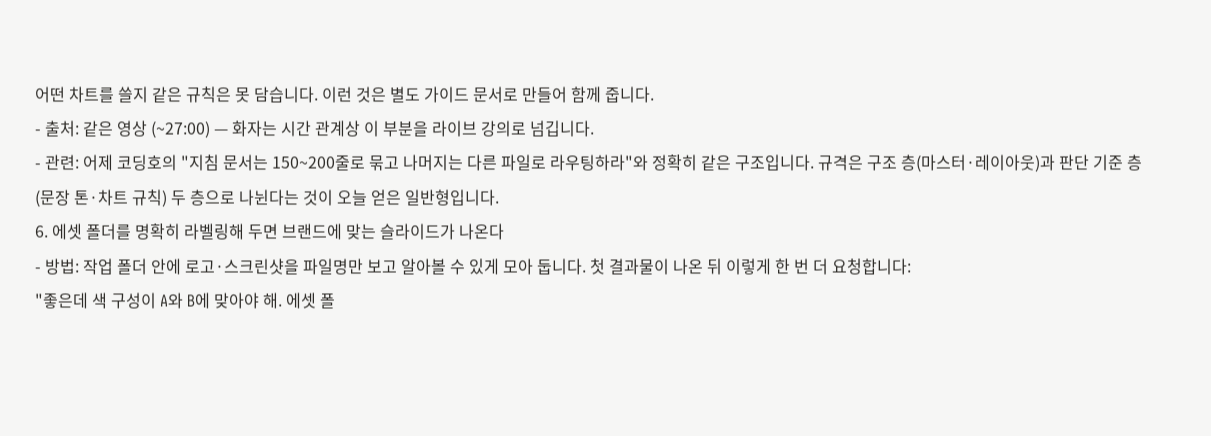어떤 차트를 쓸지 같은 규칙은 못 담습니다. 이런 것은 별도 가이드 문서로 만들어 함께 줍니다.
- 출처: 같은 영상 (~27:00) — 화자는 시간 관계상 이 부분을 라이브 강의로 넘깁니다.
- 관련: 어제 코딩호의 "지침 문서는 150~200줄로 묶고 나머지는 다른 파일로 라우팅하라"와 정확히 같은 구조입니다. 규격은 구조 층(마스터·레이아웃)과 판단 기준 층(문장 톤·차트 규칙) 두 층으로 나뉜다는 것이 오늘 얻은 일반형입니다.
6. 에셋 폴더를 명확히 라벨링해 두면 브랜드에 맞는 슬라이드가 나온다
- 방법: 작업 폴더 안에 로고·스크린샷을 파일명만 보고 알아볼 수 있게 모아 둡니다. 첫 결과물이 나온 뒤 이렇게 한 번 더 요청합니다:
"좋은데 색 구성이 A와 B에 맞아야 해. 에셋 폴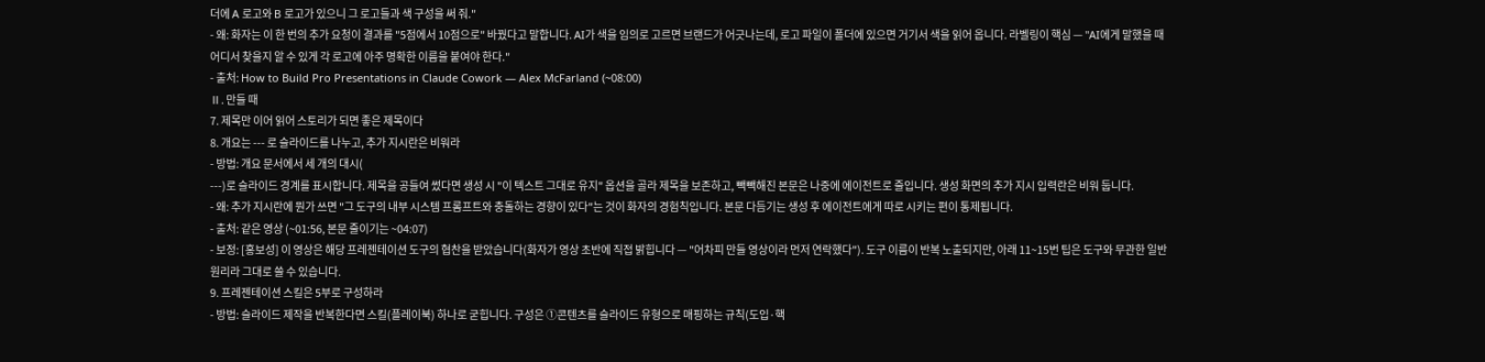더에 A 로고와 B 로고가 있으니 그 로고들과 색 구성을 써 줘."
- 왜: 화자는 이 한 번의 추가 요청이 결과를 "5점에서 10점으로" 바꿨다고 말합니다. AI가 색을 임의로 고르면 브랜드가 어긋나는데, 로고 파일이 폴더에 있으면 거기서 색을 읽어 옵니다. 라벨링이 핵심 — "AI에게 말했을 때 어디서 찾을지 알 수 있게 각 로고에 아주 명확한 이름을 붙여야 한다."
- 출처: How to Build Pro Presentations in Claude Cowork — Alex McFarland (~08:00)
Ⅱ. 만들 때
7. 제목만 이어 읽어 스토리가 되면 좋은 제목이다
8. 개요는 --- 로 슬라이드를 나누고, 추가 지시란은 비워라
- 방법: 개요 문서에서 세 개의 대시(
---)로 슬라이드 경계를 표시합니다. 제목을 공들여 썼다면 생성 시 "이 텍스트 그대로 유지" 옵션을 골라 제목을 보존하고, 빽빽해진 본문은 나중에 에이전트로 줄입니다. 생성 화면의 추가 지시 입력란은 비워 둡니다.
- 왜: 추가 지시란에 뭔가 쓰면 "그 도구의 내부 시스템 프롬프트와 충돌하는 경향이 있다"는 것이 화자의 경험칙입니다. 본문 다듬기는 생성 후 에이전트에게 따로 시키는 편이 통제됩니다.
- 출처: 같은 영상 (~01:56, 본문 줄이기는 ~04:07)
- 보정: [홍보성] 이 영상은 해당 프레젠테이션 도구의 협찬을 받았습니다(화자가 영상 초반에 직접 밝힙니다 — "어차피 만들 영상이라 먼저 연락했다"). 도구 이름이 반복 노출되지만, 아래 11~15번 팁은 도구와 무관한 일반 원리라 그대로 쓸 수 있습니다.
9. 프레젠테이션 스킬은 5부로 구성하라
- 방법: 슬라이드 제작을 반복한다면 스킬(플레이북) 하나로 굳힙니다. 구성은 ①콘텐츠를 슬라이드 유형으로 매핑하는 규칙(도입·핵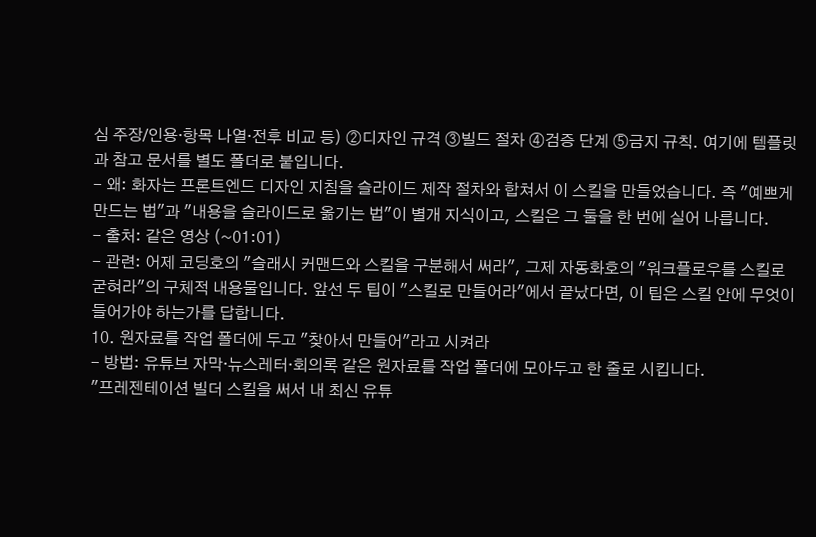심 주장/인용·항목 나열·전후 비교 등) ②디자인 규격 ③빌드 절차 ④검증 단계 ⑤금지 규칙. 여기에 템플릿과 참고 문서를 별도 폴더로 붙입니다.
- 왜: 화자는 프론트엔드 디자인 지침을 슬라이드 제작 절차와 합쳐서 이 스킬을 만들었습니다. 즉 "예쁘게 만드는 법"과 "내용을 슬라이드로 옮기는 법"이 별개 지식이고, 스킬은 그 둘을 한 번에 실어 나릅니다.
- 출처: 같은 영상 (~01:01)
- 관련: 어제 코딩호의 "슬래시 커맨드와 스킬을 구분해서 써라", 그제 자동화호의 "워크플로우를 스킬로 굳혀라"의 구체적 내용물입니다. 앞선 두 팁이 "스킬로 만들어라"에서 끝났다면, 이 팁은 스킬 안에 무엇이 들어가야 하는가를 답합니다.
10. 원자료를 작업 폴더에 두고 "찾아서 만들어"라고 시켜라
- 방법: 유튜브 자막·뉴스레터·회의록 같은 원자료를 작업 폴더에 모아두고 한 줄로 시킵니다.
"프레젠테이션 빌더 스킬을 써서 내 최신 유튜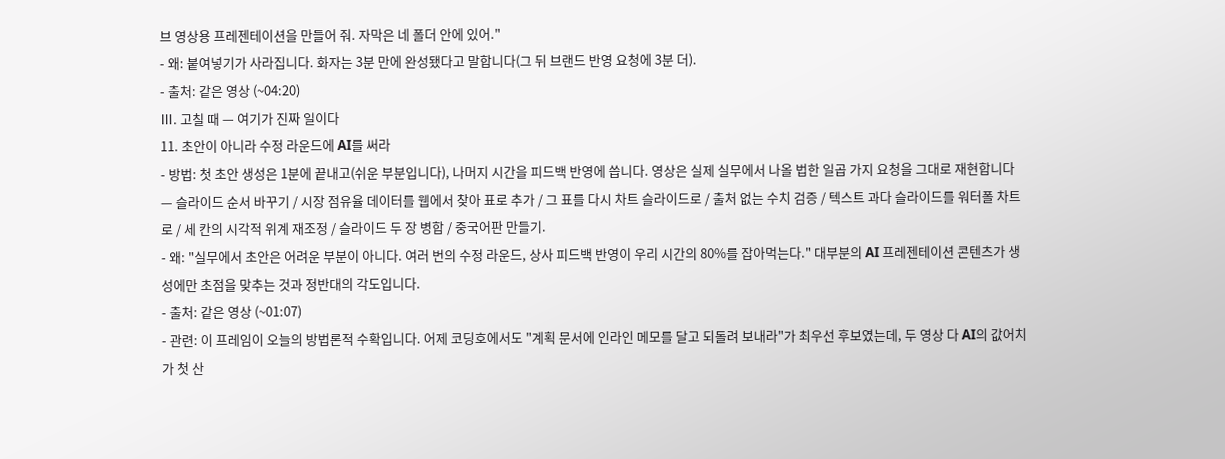브 영상용 프레젠테이션을 만들어 줘. 자막은 네 폴더 안에 있어."
- 왜: 붙여넣기가 사라집니다. 화자는 3분 만에 완성됐다고 말합니다(그 뒤 브랜드 반영 요청에 3분 더).
- 출처: 같은 영상 (~04:20)
Ⅲ. 고칠 때 — 여기가 진짜 일이다
11. 초안이 아니라 수정 라운드에 AI를 써라
- 방법: 첫 초안 생성은 1분에 끝내고(쉬운 부분입니다), 나머지 시간을 피드백 반영에 씁니다. 영상은 실제 실무에서 나올 법한 일곱 가지 요청을 그대로 재현합니다 — 슬라이드 순서 바꾸기 / 시장 점유율 데이터를 웹에서 찾아 표로 추가 / 그 표를 다시 차트 슬라이드로 / 출처 없는 수치 검증 / 텍스트 과다 슬라이드를 워터폴 차트로 / 세 칸의 시각적 위계 재조정 / 슬라이드 두 장 병합 / 중국어판 만들기.
- 왜: "실무에서 초안은 어려운 부분이 아니다. 여러 번의 수정 라운드, 상사 피드백 반영이 우리 시간의 80%를 잡아먹는다." 대부분의 AI 프레젠테이션 콘텐츠가 생성에만 초점을 맞추는 것과 정반대의 각도입니다.
- 출처: 같은 영상 (~01:07)
- 관련: 이 프레임이 오늘의 방법론적 수확입니다. 어제 코딩호에서도 "계획 문서에 인라인 메모를 달고 되돌려 보내라"가 최우선 후보였는데, 두 영상 다 AI의 값어치가 첫 산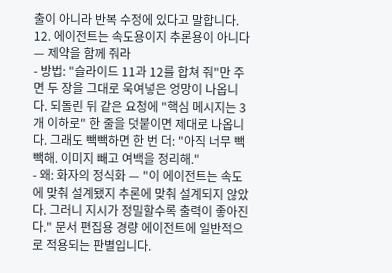출이 아니라 반복 수정에 있다고 말합니다.
12. 에이전트는 속도용이지 추론용이 아니다 — 제약을 함께 줘라
- 방법: "슬라이드 11과 12를 합쳐 줘"만 주면 두 장을 그대로 욱여넣은 엉망이 나옵니다. 되돌린 뒤 같은 요청에 "핵심 메시지는 3개 이하로" 한 줄을 덧붙이면 제대로 나옵니다. 그래도 빽빽하면 한 번 더: "아직 너무 빽빽해. 이미지 빼고 여백을 정리해."
- 왜: 화자의 정식화 — "이 에이전트는 속도에 맞춰 설계됐지 추론에 맞춰 설계되지 않았다. 그러니 지시가 정밀할수록 출력이 좋아진다." 문서 편집용 경량 에이전트에 일반적으로 적용되는 판별입니다.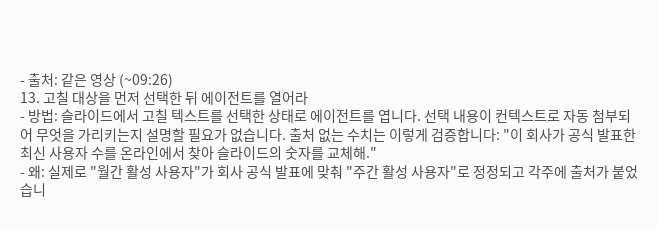- 출처: 같은 영상 (~09:26)
13. 고칠 대상을 먼저 선택한 뒤 에이전트를 열어라
- 방법: 슬라이드에서 고칠 텍스트를 선택한 상태로 에이전트를 엽니다. 선택 내용이 컨텍스트로 자동 첨부되어 무엇을 가리키는지 설명할 필요가 없습니다. 출처 없는 수치는 이렇게 검증합니다: "이 회사가 공식 발표한 최신 사용자 수를 온라인에서 찾아 슬라이드의 숫자를 교체해."
- 왜: 실제로 "월간 활성 사용자"가 회사 공식 발표에 맞춰 "주간 활성 사용자"로 정정되고 각주에 출처가 붙었습니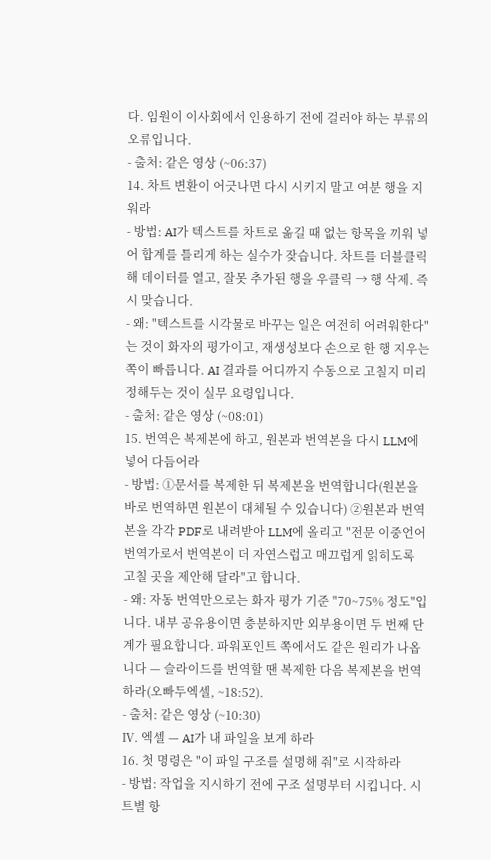다. 임원이 이사회에서 인용하기 전에 걸러야 하는 부류의 오류입니다.
- 출처: 같은 영상 (~06:37)
14. 차트 변환이 어긋나면 다시 시키지 말고 여분 행을 지워라
- 방법: AI가 텍스트를 차트로 옮길 때 없는 항목을 끼워 넣어 합계를 틀리게 하는 실수가 잦습니다. 차트를 더블클릭해 데이터를 열고, 잘못 추가된 행을 우클릭 → 행 삭제. 즉시 맞습니다.
- 왜: "텍스트를 시각물로 바꾸는 일은 여전히 어려워한다"는 것이 화자의 평가이고, 재생성보다 손으로 한 행 지우는 쪽이 빠릅니다. AI 결과를 어디까지 수동으로 고칠지 미리 정해두는 것이 실무 요령입니다.
- 출처: 같은 영상 (~08:01)
15. 번역은 복제본에 하고, 원본과 번역본을 다시 LLM에 넣어 다듬어라
- 방법: ①문서를 복제한 뒤 복제본을 번역합니다(원본을 바로 번역하면 원본이 대체될 수 있습니다) ②원본과 번역본을 각각 PDF로 내려받아 LLM에 올리고 "전문 이중언어 번역가로서 번역본이 더 자연스럽고 매끄럽게 읽히도록 고칠 곳을 제안해 달라"고 합니다.
- 왜: 자동 번역만으로는 화자 평가 기준 "70~75% 정도"입니다. 내부 공유용이면 충분하지만 외부용이면 두 번째 단계가 필요합니다. 파워포인트 쪽에서도 같은 원리가 나옵니다 — 슬라이드를 번역할 땐 복제한 다음 복제본을 번역하라(오빠두엑셀, ~18:52).
- 출처: 같은 영상 (~10:30)
Ⅳ. 엑셀 — AI가 내 파일을 보게 하라
16. 첫 명령은 "이 파일 구조를 설명해 줘"로 시작하라
- 방법: 작업을 지시하기 전에 구조 설명부터 시킵니다. 시트별 항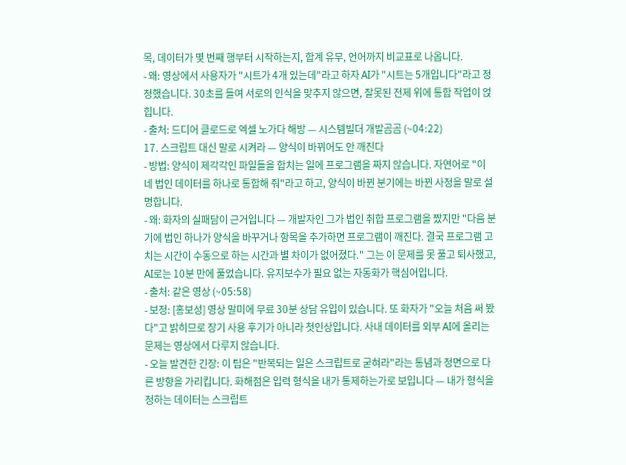목, 데이터가 몇 번째 행부터 시작하는지, 합계 유무, 언어까지 비교표로 나옵니다.
- 왜: 영상에서 사용자가 "시트가 4개 있는데"라고 하자 AI가 "시트는 5개입니다"라고 정정했습니다. 30초를 들여 서로의 인식을 맞추지 않으면, 잘못된 전제 위에 통합 작업이 얹힙니다.
- 출처: 드디어 클로드로 엑셀 노가다 해방 — 시스템빌더 개발곰곰 (~04:22)
17. 스크립트 대신 말로 시켜라 — 양식이 바뀌어도 안 깨진다
- 방법: 양식이 제각각인 파일들을 합치는 일에 프로그램을 짜지 않습니다. 자연어로 "이 네 법인 데이터를 하나로 통합해 줘"라고 하고, 양식이 바뀐 분기에는 바뀐 사정을 말로 설명합니다.
- 왜: 화자의 실패담이 근거입니다 — 개발자인 그가 법인 취합 프로그램을 짰지만 "다음 분기에 법인 하나가 양식을 바꾸거나 항목을 추가하면 프로그램이 깨진다. 결국 프로그램 고치는 시간이 수동으로 하는 시간과 별 차이가 없어졌다." 그는 이 문제를 못 풀고 퇴사했고, AI로는 10분 만에 풀었습니다. 유지보수가 필요 없는 자동화가 핵심어입니다.
- 출처: 같은 영상 (~05:58)
- 보정: [홍보성] 영상 말미에 무료 30분 상담 유입이 있습니다. 또 화자가 "오늘 처음 써 봤다"고 밝히므로 장기 사용 후기가 아니라 첫인상입니다. 사내 데이터를 외부 AI에 올리는 문제는 영상에서 다루지 않습니다.
- 오늘 발견한 긴장: 이 팁은 "반복되는 일은 스크립트로 굳혀라"라는 통념과 정면으로 다른 방향을 가리킵니다. 화해점은 입력 형식을 내가 통제하는가로 보입니다 — 내가 형식을 정하는 데이터는 스크립트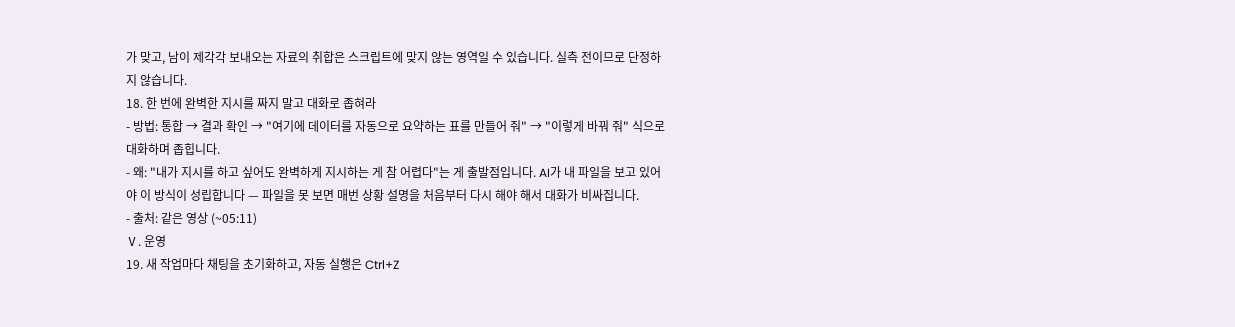가 맞고, 남이 제각각 보내오는 자료의 취합은 스크립트에 맞지 않는 영역일 수 있습니다. 실측 전이므로 단정하지 않습니다.
18. 한 번에 완벽한 지시를 짜지 말고 대화로 좁혀라
- 방법: 통합 → 결과 확인 → "여기에 데이터를 자동으로 요약하는 표를 만들어 줘" → "이렇게 바꿔 줘" 식으로 대화하며 좁힙니다.
- 왜: "내가 지시를 하고 싶어도 완벽하게 지시하는 게 참 어렵다"는 게 출발점입니다. AI가 내 파일을 보고 있어야 이 방식이 성립합니다 — 파일을 못 보면 매번 상황 설명을 처음부터 다시 해야 해서 대화가 비싸집니다.
- 출처: 같은 영상 (~05:11)
Ⅴ. 운영
19. 새 작업마다 채팅을 초기화하고, 자동 실행은 Ctrl+Z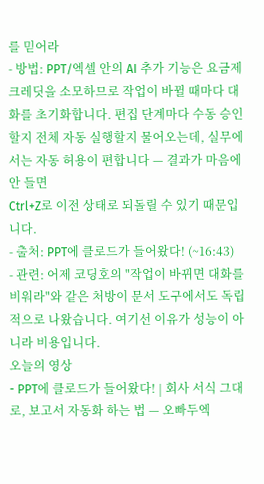를 믿어라
- 방법: PPT/엑셀 안의 AI 추가 기능은 요금제 크레딧을 소모하므로 작업이 바뀔 때마다 대화를 초기화합니다. 편집 단계마다 수동 승인할지 전체 자동 실행할지 물어오는데, 실무에서는 자동 허용이 편합니다 — 결과가 마음에 안 들면
Ctrl+Z로 이전 상태로 되돌릴 수 있기 때문입니다.
- 출처: PPT에 클로드가 들어왔다! (~16:43)
- 관련: 어제 코딩호의 "작업이 바뀌면 대화를 비워라"와 같은 처방이 문서 도구에서도 독립적으로 나왔습니다. 여기선 이유가 성능이 아니라 비용입니다.
오늘의 영상
- PPT에 클로드가 들어왔다! | 회사 서식 그대로, 보고서 자동화 하는 법 — 오빠두엑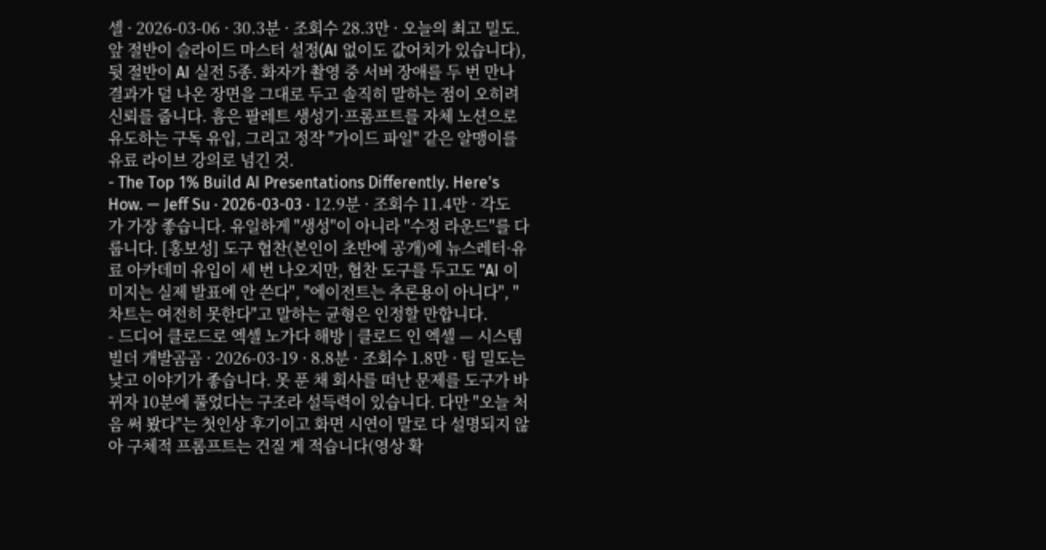셀 · 2026-03-06 · 30.3분 · 조회수 28.3만 · 오늘의 최고 밀도. 앞 절반이 슬라이드 마스터 설정(AI 없이도 값어치가 있습니다), 뒷 절반이 AI 실전 5종. 화자가 촬영 중 서버 장애를 두 번 만나 결과가 덜 나온 장면을 그대로 두고 솔직히 말하는 점이 오히려 신뢰를 줍니다. 흠은 팔레트 생성기·프롬프트를 자체 노션으로 유도하는 구독 유입, 그리고 정작 "가이드 파일" 같은 알맹이를 유료 라이브 강의로 넘긴 것.
- The Top 1% Build AI Presentations Differently. Here's How. — Jeff Su · 2026-03-03 · 12.9분 · 조회수 11.4만 · 각도가 가장 좋습니다. 유일하게 "생성"이 아니라 "수정 라운드"를 다룹니다. [홍보성] 도구 협찬(본인이 초반에 공개)에 뉴스레터·유료 아카데미 유입이 세 번 나오지만, 협찬 도구를 두고도 "AI 이미지는 실제 발표에 안 쓴다", "에이전트는 추론용이 아니다", "차트는 여전히 못한다"고 말하는 균형은 인정할 만합니다.
- 드디어 클로드로 엑셀 노가다 해방 | 클로드 인 엑셀 — 시스템빌더 개발곰곰 · 2026-03-19 · 8.8분 · 조회수 1.8만 · 팁 밀도는 낮고 이야기가 좋습니다. 못 푼 채 회사를 떠난 문제를 도구가 바뀌자 10분에 풀었다는 구조라 설득력이 있습니다. 다만 "오늘 처음 써 봤다"는 첫인상 후기이고 화면 시연이 말로 다 설명되지 않아 구체적 프롬프트는 건질 게 적습니다(영상 확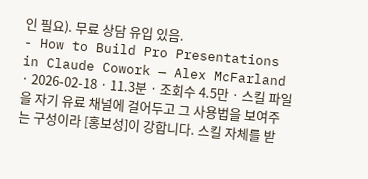인 필요). 무료 상담 유입 있음.
- How to Build Pro Presentations in Claude Cowork — Alex McFarland · 2026-02-18 · 11.3분 · 조회수 4.5만 · 스킬 파일을 자기 유료 채널에 걸어두고 그 사용법을 보여주는 구성이라 [홍보성]이 강합니다. 스킬 자체를 받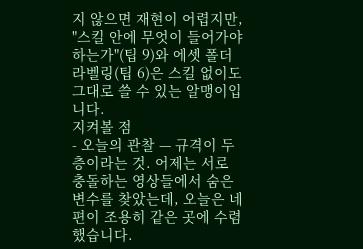지 않으면 재현이 어렵지만, "스킬 안에 무엇이 들어가야 하는가"(팁 9)와 에셋 폴더 라벨링(팁 6)은 스킬 없이도 그대로 쓸 수 있는 알맹이입니다.
지켜볼 점
- 오늘의 관찰 — 규격이 두 층이라는 것. 어제는 서로 충돌하는 영상들에서 숨은 변수를 찾았는데, 오늘은 네 편이 조용히 같은 곳에 수렴했습니다.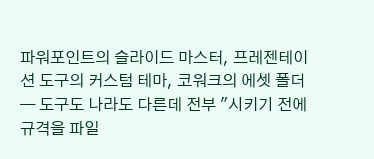파워포인트의 슬라이드 마스터, 프레젠테이션 도구의 커스텀 테마, 코워크의 에셋 폴더 — 도구도 나라도 다른데 전부 "시키기 전에 규격을 파일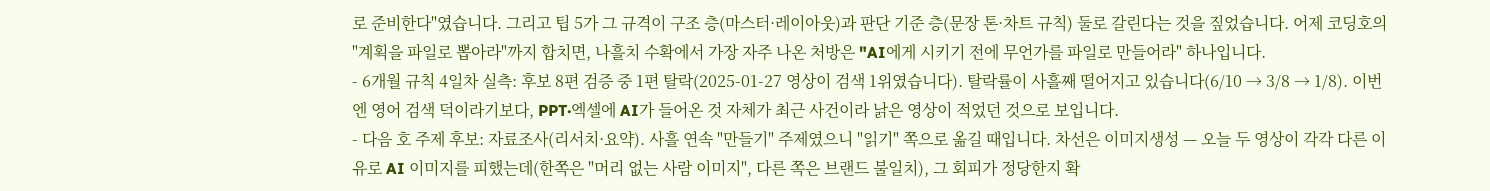로 준비한다"였습니다. 그리고 팁 5가 그 규격이 구조 층(마스터·레이아웃)과 판단 기준 층(문장 톤·차트 규칙) 둘로 갈린다는 것을 짚었습니다. 어제 코딩호의 "계획을 파일로 뽑아라"까지 합치면, 나흘치 수확에서 가장 자주 나온 처방은 "AI에게 시키기 전에 무언가를 파일로 만들어라" 하나입니다.
- 6개월 규칙 4일차 실측: 후보 8편 검증 중 1편 탈락(2025-01-27 영상이 검색 1위였습니다). 탈락률이 사흘째 떨어지고 있습니다(6/10 → 3/8 → 1/8). 이번엔 영어 검색 덕이라기보다, PPT·엑셀에 AI가 들어온 것 자체가 최근 사건이라 낡은 영상이 적었던 것으로 보입니다.
- 다음 호 주제 후보: 자료조사(리서치·요약). 사흘 연속 "만들기" 주제였으니 "읽기" 쪽으로 옮길 때입니다. 차선은 이미지생성 — 오늘 두 영상이 각각 다른 이유로 AI 이미지를 피했는데(한쪽은 "머리 없는 사람 이미지", 다른 쪽은 브랜드 불일치), 그 회피가 정당한지 확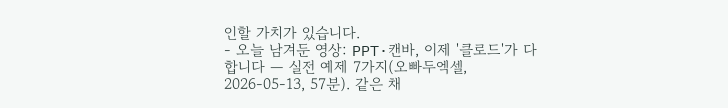인할 가치가 있습니다.
- 오늘 남겨둔 영상: PPT·캔바, 이제 '클로드'가 다 합니다 — 실전 예제 7가지(오빠두엑셀, 2026-05-13, 57분). 같은 채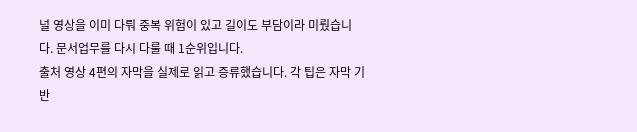널 영상을 이미 다뤄 중복 위험이 있고 길이도 부담이라 미뤘습니다. 문서업무를 다시 다룰 때 1순위입니다.
출처 영상 4편의 자막을 실제로 읽고 증류했습니다. 각 팁은 자막 기반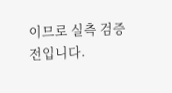이므로 실측 검증 전입니다.